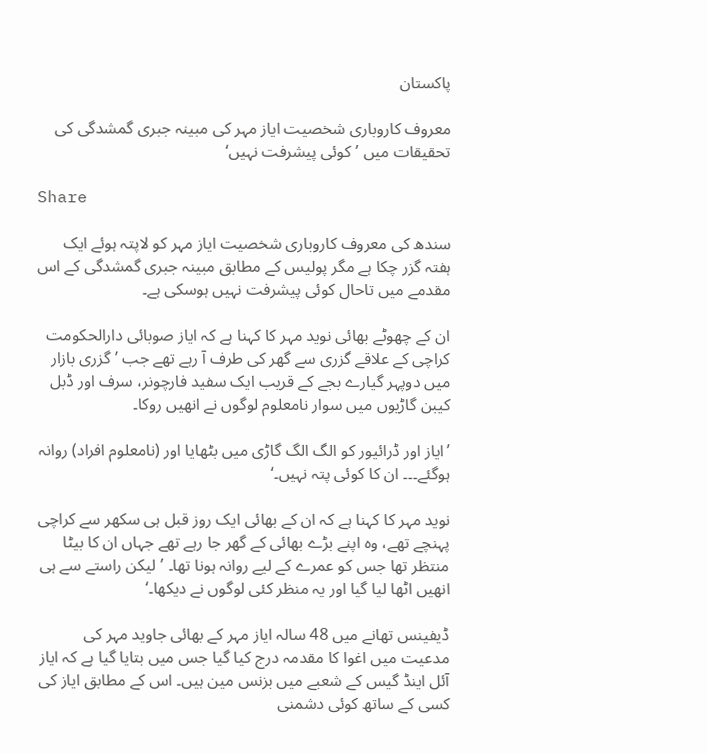پاکستان

معروف کاروباری شخصیت ایاز مہر کی مبینہ جبری گمشدگی کی تحقیقات میں ’کوئی پیشرفت نہیں‘

Share

سندھ کی معروف کاروباری شخصیت ایاز مہر کو لاپتہ ہوئے ایک ہفتہ گزر چکا ہے مگر پولیس کے مطابق مبینہ جبری گمشدگی کے اس مقدمے میں تاحال کوئی پیشرفت نہیں ہوسکی ہے۔

ان کے چھوٹے بھائی نوید مہر کا کہنا ہے کہ ایاز صوبائی دارالحکومت کراچی کے علاقے گزری سے گھر کی طرف آ رہے تھے جب ’گزری بازار میں دوپہر گیارے بجے کے قریب ایک سفید فارچونر، سرف اور ڈبل کیبن گاڑیوں میں سوار نامعلوم لوگوں نے انھیں روکا۔

’ایاز اور ڈرائیور کو الگ الگ گاڑی میں بٹھایا اور (نامعلوم افراد) روانہ ہوگئے۔۔۔ ان کا کوئی پتہ نہیں۔‘

نوید مہر کا کہنا ہے کہ ان کے بھائی ایک روز قبل ہی سکھر سے کراچی پہنچے تھے، وہ اپنے بڑے بھائی کے گھر جا رہے تھے جہاں ان کا بیٹا منتظر تھا جس کو عمرے کے لیے روانہ ہونا تھا۔ ’لیکن راستے سے ہی انھیں اٹھا لیا گیا اور یہ منظر کئی لوگوں نے دیکھا۔‘

ڈیفینس تھانے میں 48 سالہ ایاز مہر کے بھائی جاوید مہر کی مدعیت میں اغوا کا مقدمہ درج کیا گیا جس میں بتایا گیا ہے کہ ایاز آئل اینڈ گیس کے شعبے میں بزنس مین ہیں۔ اس کے مطابق ایاز کی کسی کے ساتھ کوئی دشمنی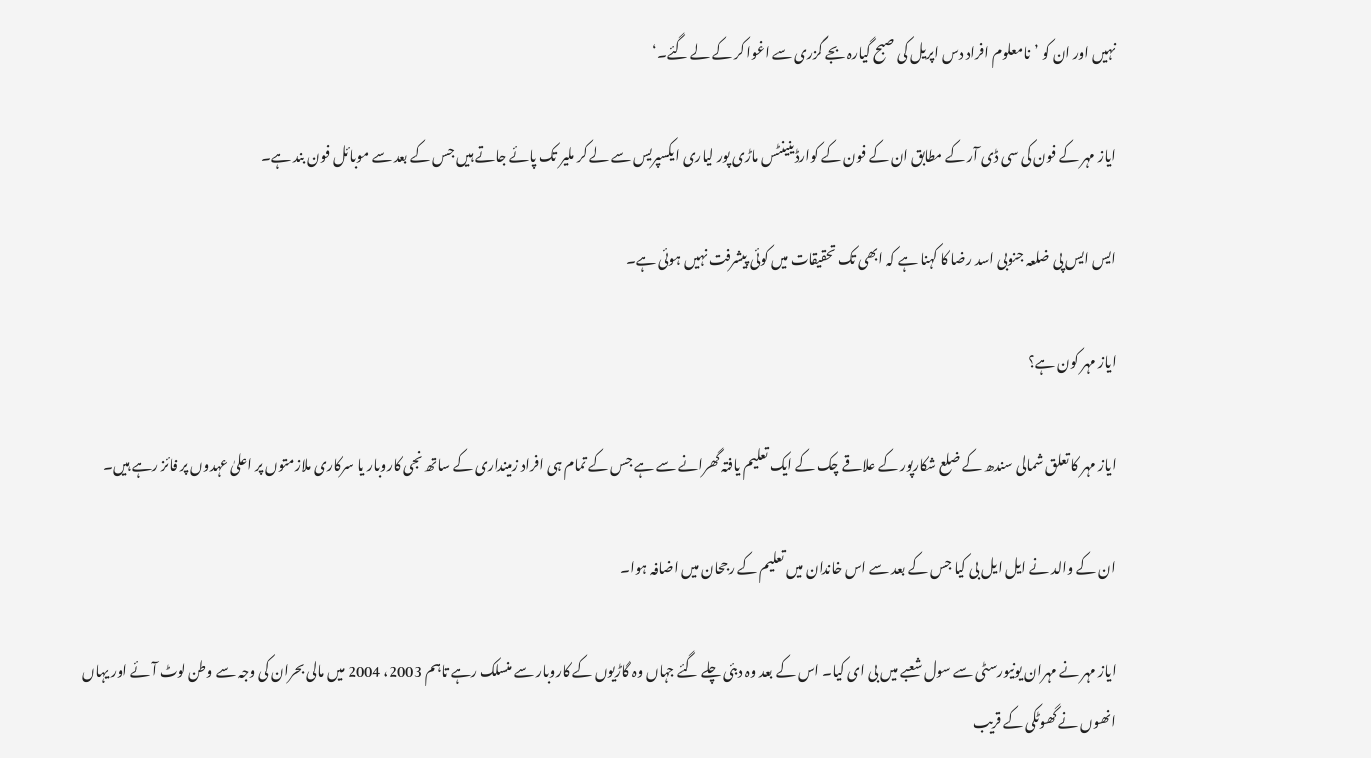نہیں اور ان کو ’نامعلوم افراد دس اپریل کی صبح گیارہ بجے گزری سے اغوا کر کے لے گئے۔‘

ایاز مہر کے فون کی سی ڈی آر کے مطابق ان کے فون کے کوارڈینینٹس ماڑی پور لیاری ایکسپریس سے لے کر ملیر تک پائے جاتے ہیں جس کے بعد سے موبائل فون بند ہے۔

ایس ایس پی ضلعہ جنوبی اسد رضا کا کہنا ہے کہ ابھی تک تحقیقات میں کوئی پیشرفت نہیں ہوئی ہے۔

ایاز مہر کون ہے؟

ایاز مہر کا تعلق شمالی سندھ کے ضلع شکارپور کے علاقے چک کے ایک تعلیم یافتہ گھرانے سے ہے جس کے تمام ہی افراد زمینداری کے ساتھ نجی کاروبار یا سرکاری ملازمتوں پر اعلیٰ عہدوں پر فائز رہے ہیں۔

ان کے والد نے ایل ایل بی کیا جس کے بعد سے اس خاندان میں تعلیم کے رجحان میں اضافہ ہوا۔

ایاز مہر نے مہران یونیورسٹی سے سول شعبے میں بی ای کیا۔ اس کے بعد وہ دبئی چلے گئے جہاں وہ گاڑیوں کے کاروبار سے منسلک رہے تاہم 2003، 2004 میں مالی بحران کی وجہ سے وطن لوٹ آئے اور یہاں انھوں نے گھوٹکی کے قریب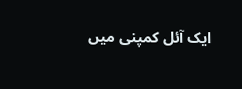ایک آئل کمپنی میں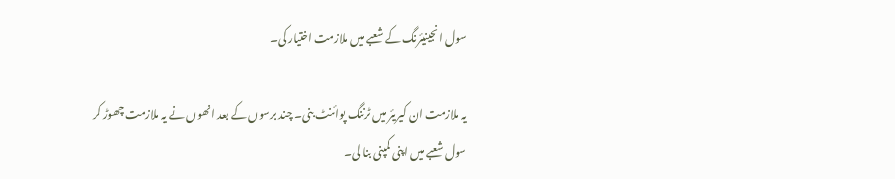سول انجینیئرنگ کے شعبے میں ملازمت اختیار کی۔

یہ ملازمت ان کیریئر میں ٹرننگ پوائنٹ بنی۔ چند برسوں کے بعد انھوں نے یہ ملازمت چھوڑ کر سول شعبے میں اپنی کمپنی بنا لی۔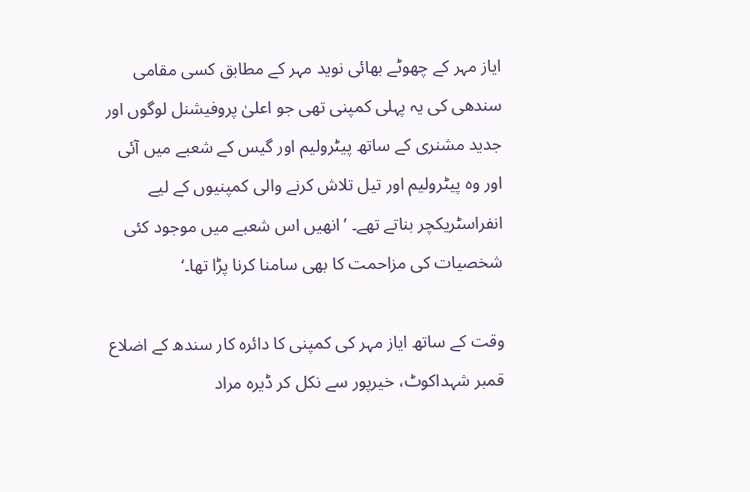ایاز مہر کے چھوٹے بھائی نوید مہر کے مطابق کسی مقامی سندھی کی یہ پہلی کمپنی تھی جو اعلیٰ پروفیشنل لوگوں اور جدید مشنری کے ساتھ پیٹرولیم اور گیس کے شعبے میں آئی اور وہ پیٹرولیم اور تیل تلاش کرنے والی کمپنیوں کے لیے انفراسٹریکچر بناتے تھے۔ ’انھیں اس شعبے میں موجود کئی شخصیات کی مزاحمت کا بھی سامنا کرنا پڑا تھا۔‘

وقت کے ساتھ ایاز مہر کی کمپنی کا دائرہ کار سندھ کے اضلاع قمبر شہداکوٹ، خیرپور سے نکل کر ڈیرہ مراد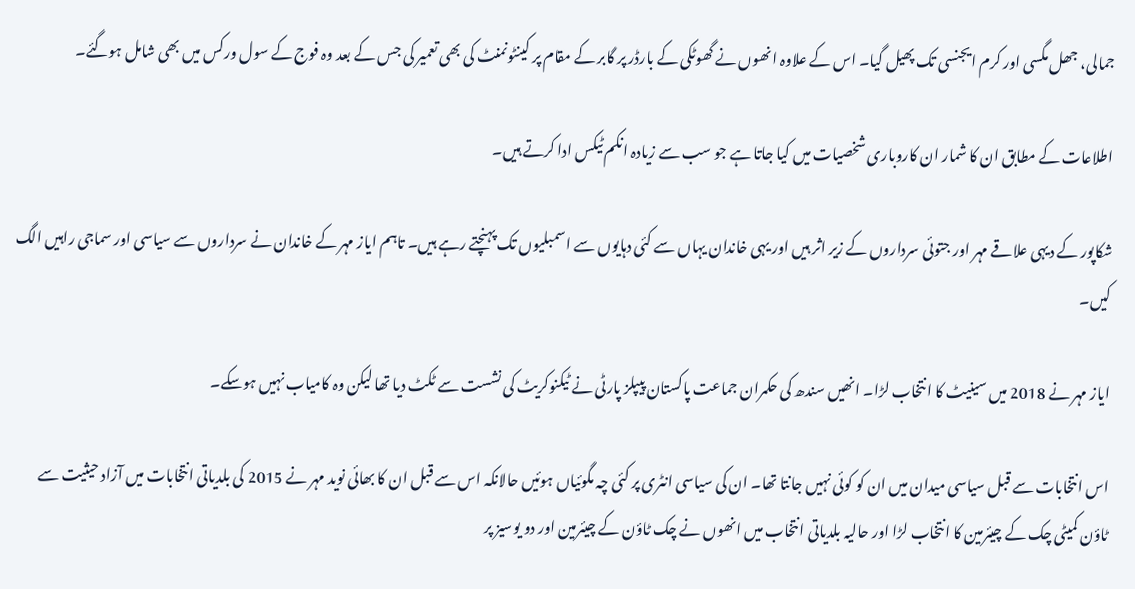جمالی، جھل مگسی اور کرم ایجنسی تک پھیل گیا۔ اس کے علاوہ انھوں نے گھوٹکی کے بارڈر پر گابر کے مقام پر کینٹونمنٹ کی بھی تعمیر کی جس کے بعد وہ فوج کے سول ورکس میں بھی شامل ہوگئے۔

اطلاعات کے مطابق ان کا شمار ان کاروباری شخصیات میں کیا جاتا ہے جو سب سے زیادہ انکم ٹیکس ادا کرتے ہیں۔

شکاپور کے دیہی علاقے مہر اور جتوئی سرداروں کے زیر اثر ہیں اور یہی خاندان یہاں سے کئی دہایوں سے اسمبلیوں تک پہنچتے رہے ہیں۔ تاہم ایاز مہر کے خاندان نے سرداروں سے سیاسی اور سماجی راہیں الگ کیں۔

ایاز مہر نے 2018 میں سینیٹ کا انتخاب لڑا۔ انھیں سندھ کی حکمران جماعت پاکستان پیپلز پارٹی نے ٹیکنوکریٹ کی نشست سے ٹکٹ دیا تھا لیکن وہ کامیاب نہیں ہوسکے۔

اس انتخابات سے قبل سیاسی میدان میں ان کو کوئی نہیں جانتا تھا۔ ان کی سیاسی انٹری پر کئی چہ مگوئیاں ہوئیں حالانکہ اس سے قبل ان کا بھائی نوید مہر نے 2015 کی بلدیاتی انتخابات میں آزاد حیثیت سے ٹاؤن کمیٹی چک کے چیئرمین کا انتخاب لڑا اور حالیہ بلدیاتی انتخاب میں انھوں نے چک ٹاؤن کے چیئرمین اور دو یوسیز پر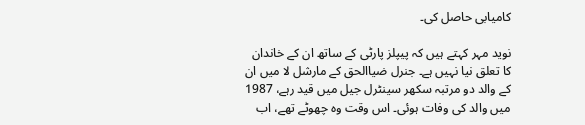کامیابی حاصل کی۔

نوید مہر کہتے ہیں کہ پیپلز پارٹی کے ساتھ ان کے خاندان کا تعلق نیا نہیں ہے۔ جنرل ضیاالحق کے مارشل لا میں ان کے والد دو مرتبہ سکھر سینٹرل جیل میں قید رہے، 1987 میں والد کی وفات ہوئی۔ اس وقت وہ چھوٹے تھے، اب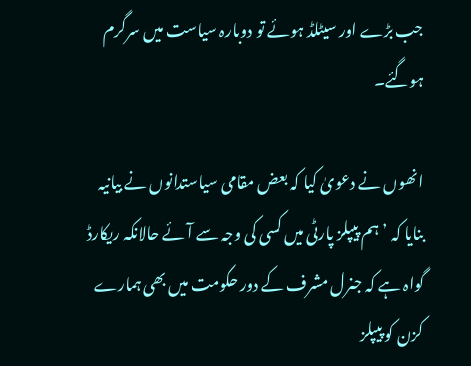جب بڑے اور سیٹلڈ ہوئے تو دوبارہ سیاست میں سرگرم ہوگئے۔

انھوں نے دعویٰ کیا کہ بعض مقامی سیاستدانوں نے بیانیہ بنایا کہ ’ہم پیپلز پارٹی میں کسی کی وجہ سے آئے حالانکہ ریکارڈ گواہ ہے کہ جنرل مشرف کے دور حکومت میں بھی ہمارے کزن کو پیپلز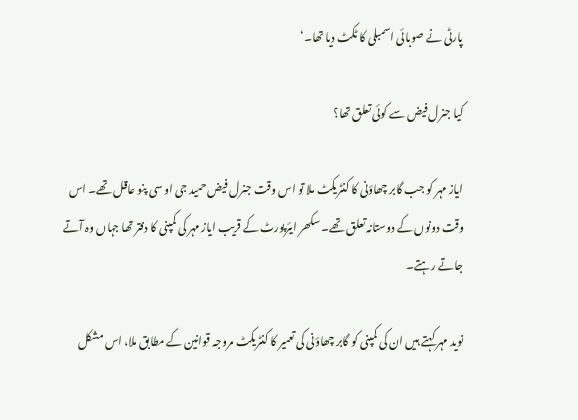پارٹی نے صوبائی اسمبلی کا ٹکٹ دیا تھا۔‘

کیا جنرل فیض سے کوئی تعلق تھا؟

ایاز مہر کو جب گابر چھاؤنی کا کنٹریکٹ ملا تو اس وقت جنرل فیض حمید جی او سی پنو عاقل تھے۔ اس وقت دونوں کے دوستانہ تعلق تھے۔ سکھر ایئرپورٹ کے قریب ایاز مہر کی کمپنی کا دفتر تھا جہاں وہ آتے جاتے رہتے۔

نوید مہر کہتے ہیں ان کی کمپنی کو گابر چھاؤنی کی تعمیر کا کنٹریکٹ مروجہ قوانین کے مطابق ملا، اس مشکل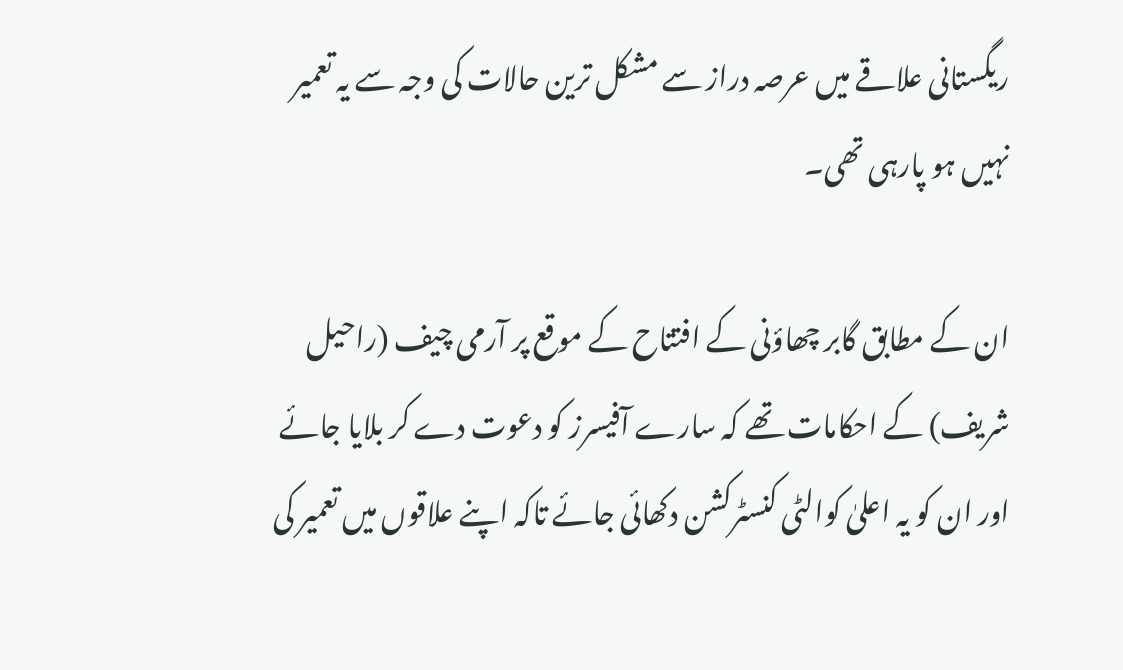ریگستانی علاقے میں عرصہ دراز سے مشکل ترین حالات کی وجہ سے یہ تعمیر نہیں ہو پارہی تھی۔

ان کے مطابق گابر چھاؤنی کے افتتاح کے موقع پر آرمی چیف (راحیل شریف) کے احکامات تھے کہ سارے آفیسرز کو دعوت دے کر بلایا جائے اور ان کو یہ اعلیٰ کوالٹی کنسٹرکشن دکھائی جائے تاکہ اپنے علاقوں میں تعمیر کی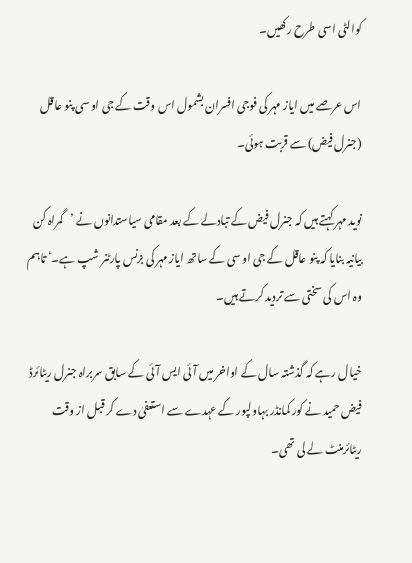کوالٹی اسی طرح رکھیں۔

اس عرصے میں ایاز مہر کی فوجی افسران بشمول اس وقت کے جی او سی پنو عاقل (جنرل فیض) سے قربت ہوئی۔

نوید مہر کہتے ہیں کہ جنرل فیض کے تبادلے کے بعد مقامی سیاستدانوں نے ’گمراہ کن بیانیہ بنایا کہ پنو عاقل کے جی او سی کے ساتھ ایاز مہر کی بزنس پارٹنر شپ ہے۔‘ تاہم وہ اس کی سختی سے تردید کرتے ہیں۔

خیال رہے کہ گذشتہ سال کے اواخر میں آئی ایس آئی کے سابق سربراہ جنرل ریٹائرڈ فیض حمید نے کور کمانڈر بہاولپور کے عہدے سے استعفیٰ دے کر قبل از وقت ریٹائرمنٹ لے لی تھی۔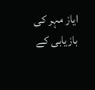ایاز مہر کی بازیابی کے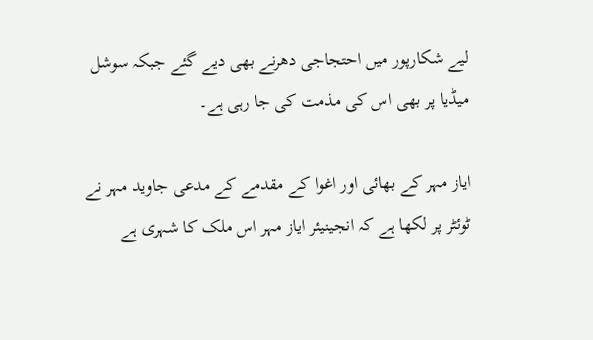لیے شکارپور میں احتجاجی دھرنے بھی دیے گئے جبکہ سوشل میڈیا پر بھی اس کی مذمت کی جا رہی ہے۔

ایاز مہر کے بھائی اور اغوا کے مقدمے کے مدعی جاوید مہر نے ٹوئٹر پر لکھا ہے کہ انجینیئر ایاز مہر اس ملک کا شہری ہے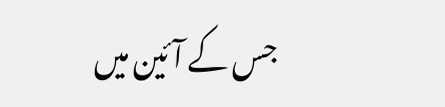جس کے آئین میں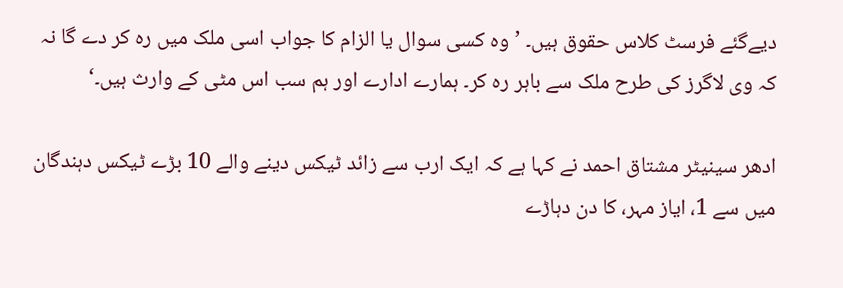دیےگئے فرسٹ کلاس حقوق ہیں۔ ’وہ کسی سوال یا الزام کا جواب اسی ملک میں رہ کر دے گا نہ کہ وی لاگرز کی طرح ملک سے باہر رہ کر۔ ہمارے ادارے اور ہم سب اس مٹی کے وارث ہیں۔‘

ادھر سینیٹر مشتاق احمد نے کہا ہے کہ ایک ارب سے زائد ٹیکس دینے والے 10 بڑے ٹیکس دہندگان میں سے 1، ایاز مہر، کا دن دہاڑے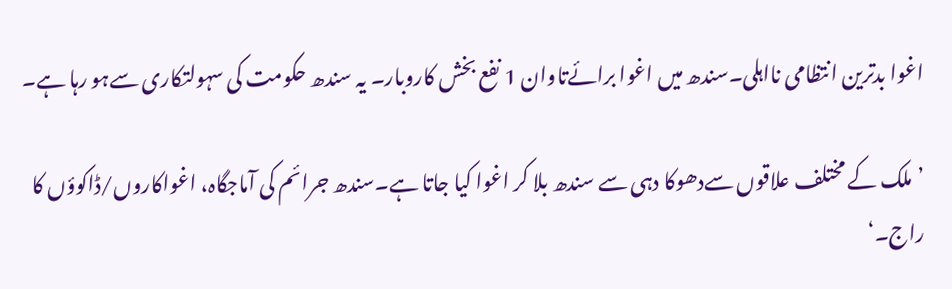اغوا بدترین انتظامی نااہلی۔سندھ میں اغوا برائےتاوان 1 نفع بخش کاروبار۔ یہ سندھ حکومت کی سہولتکاری سےہو رہا ہے۔

’ملک کے مختلف علاقوں سےدھوکا دہی سے سندھ بلا کر اغوا کیا جاتا ہے۔سندھ جرائم کی آماجگاہ، اغواکاروں/ڈاکوؤں کا راج۔‘